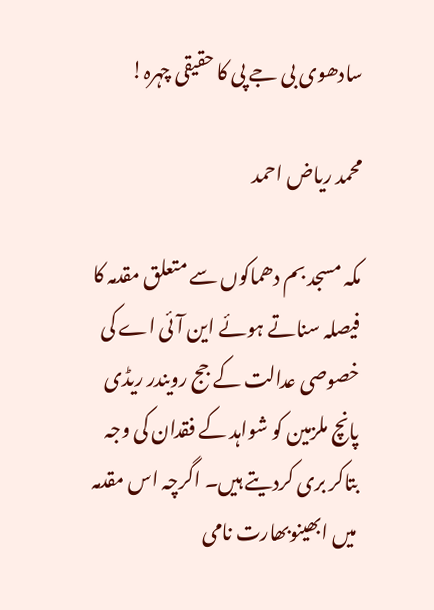سادھوی بی جے پی کا حقیقی چہرہ!

محمد ریاض احمد

مکہ مسجد بم دھماکوں سے متعلق مقدمہ کا فیصلہ سناتے ہوئے این آئی اے کی خصوصی عدالت کے جج رویندر ریڈی پانچ ملزمین کو شواہد کے فقدان کی وجہ بتاکر بری کردیتے ہیں۔ اگرچہ اس مقدمہ میں ابھینوبھارت نامی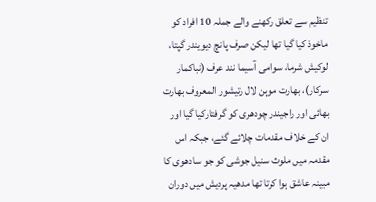تنظیم سے تعلق رکھنے والے جملہ 10 افراد کو ماخوذ کیا گیا تھا لیکن صرف پانچ دیویندر گپتا، لوکیش شرما، سوامی آسیما نند عرف (نباکمار سرکار)، بھارت موہن لال رتیشور المعروف بھارت بھائی اور راجیندر چودھری کو گرفتارکیا گیا اور ان کے خلاف مقدمات چلائے گئے، جبکہ اس مقدمہ میں ملوث سنیل جوشی کو جو سادھوی کا مبینہ عاشق ہوا کرتا تھا مدھیہ پردیش میں دوران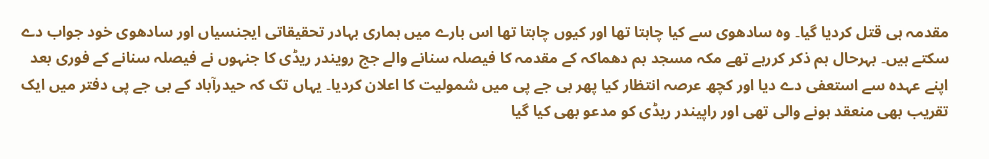مقدمہ ہی قتل کردیا گیا۔ وہ سادھوی سے کیا چاہتا تھا اور کیوں چاہتا تھا اس بارے میں ہماری بہادر تحقیقاتی ایجنسیاں اور سادھوی خود جواب دے سکتے ہیں۔ بہرحال ہم ذکر کررہے تھے مکہ مسجد بم دھماکہ کے مقدمہ کا فیصلہ سنانے والے جج رویندر ریڈی کا جنہوں نے فیصلہ سنانے کے فوری بعد اپنے عہدہ سے استعفی دے دیا اور کچھ عرصہ انتظار کیا پھر بی جے پی میں شمولیت کا اعلان کردیا۔ یہاں تک کہ حیدرآباد کے بی جے پی دفتر میں ایک تقریب بھی منعقد ہونے والی تھی اور راپیندر ریڈی کو مدعو بھی کیا گیا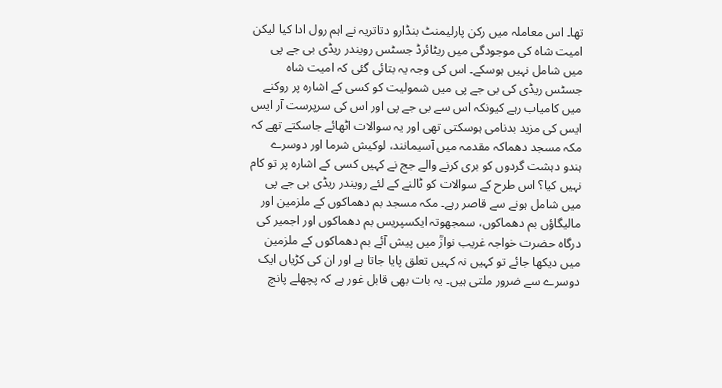تھا۔ اس معاملہ میں رکن پارلیمنٹ بنڈارو دتاتریہ نے اہم رول ادا کیا لیکن امیت شاہ کی موجودگی میں ریٹائرڈ جسٹس رویندر ریڈی بی جے پی میں شامل نہیں ہوسکے۔ اس کی وجہ یہ بتائی گئی کہ امیت شاہ جسٹس ریڈی کی بی جے پی میں شمولیت کو کسی کے اشارہ پر روکنے میں کامیاب رہے کیونکہ اس سے بی جے پی اور اس کی سرپرست آر ایس ایس کی مزید بدنامی ہوسکتی تھی اور یہ سوالات اٹھائے جاسکتے تھے کہ مکہ مسجد دھماکہ مقدمہ میں آسیمانند، لوکیش شرما اور دوسرے ہندو دہشت گردوں کو بری کرنے والے جج نے کہیں کسی کے اشارہ پر تو کام نہیں کیا؟ اس طرح کے سوالات کو ٹالنے کے لئے رویندر ریڈی بی جے پی میں شامل ہونے سے قاصر رہے۔ مکہ مسجد بم دھماکوں کے ملزمین اور مالیگاؤں بم دھماکوں، سمجھوتہ ایکسپریس بم دھماکوں اور اجمیر کی درگاہ حضرت خواجہ غریب نوازؒ میں پیش آئے بم دھماکوں کے ملزمین میں دیکھا جائے تو کہیں نہ کہیں تعلق پایا جاتا ہے اور ان کی کڑیاں ایک دوسرے سے ضرور ملتی ہیں۔ یہ بات بھی قابل غور ہے کہ پچھلے پانچ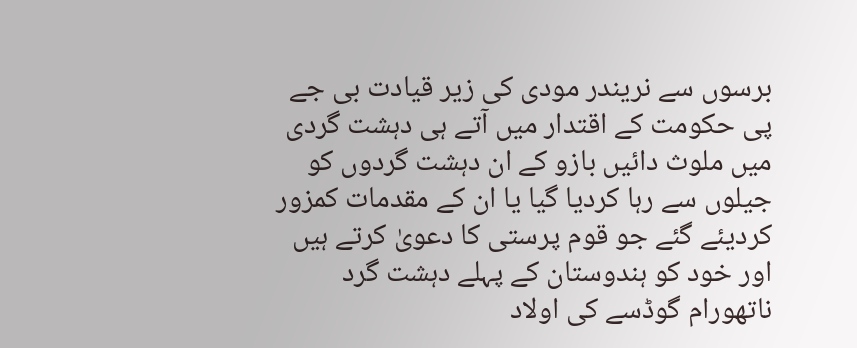برسوں سے نریندر مودی کی زیر قیادت بی جے پی حکومت کے اقتدار میں آتے ہی دہشت گردی میں ملوث دائیں بازو کے ان دہشت گردوں کو جیلوں سے رہا کردیا گیا یا ان کے مقدمات کمزور کردیئے گئے جو قوم پرستی کا دعویٰ کرتے ہیں اور خود کو ہندوستان کے پہلے دہشت گرد ناتھورام گوڈسے کی اولاد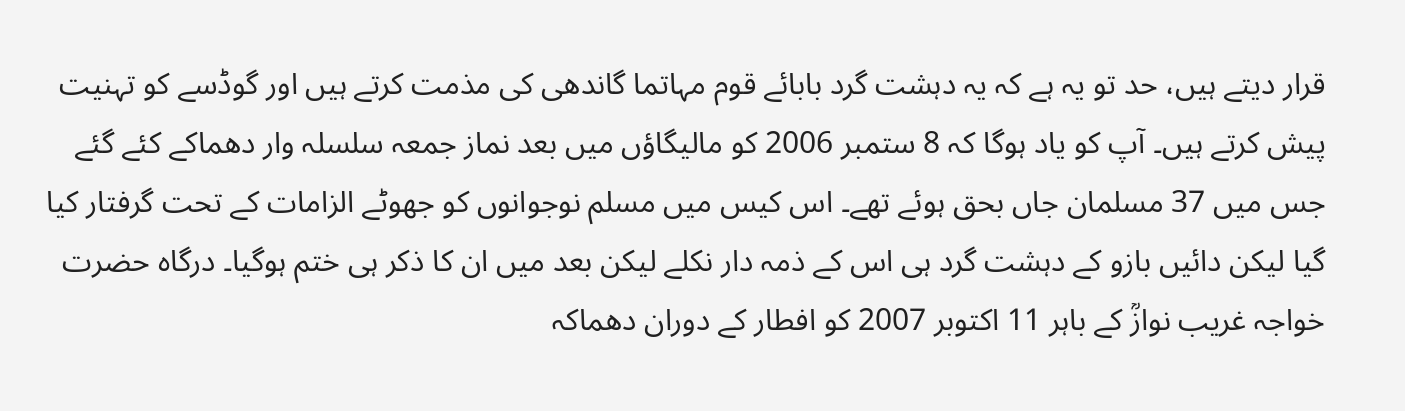قرار دیتے ہیں، حد تو یہ ہے کہ یہ دہشت گرد بابائے قوم مہاتما گاندھی کی مذمت کرتے ہیں اور گوڈسے کو تہنیت پیش کرتے ہیں۔ آپ کو یاد ہوگا کہ 8 ستمبر 2006 کو مالیگاؤں میں بعد نماز جمعہ سلسلہ وار دھماکے کئے گئے جس میں 37 مسلمان جاں بحق ہوئے تھے۔ اس کیس میں مسلم نوجوانوں کو جھوٹے الزامات کے تحت گرفتار کیا گیا لیکن دائیں بازو کے دہشت گرد ہی اس کے ذمہ دار نکلے لیکن بعد میں ان کا ذکر ہی ختم ہوگیا۔ درگاہ حضرت خواجہ غریب نوازؒ کے باہر 11 اکتوبر 2007 کو افطار کے دوران دھماکہ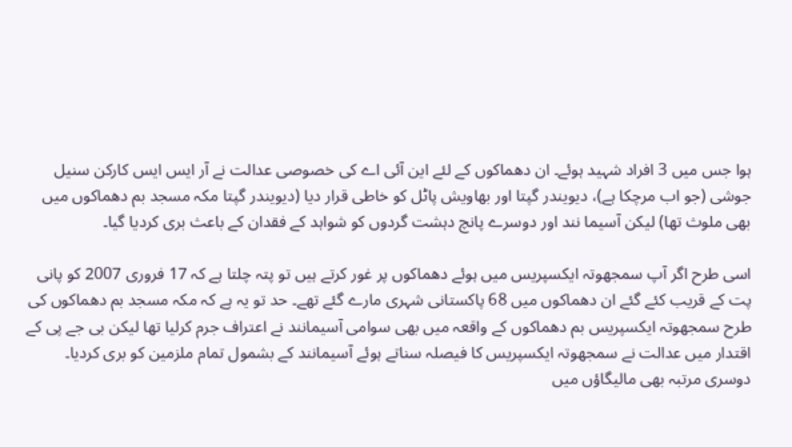ہوا جس میں 3 افراد شہید ہوئے۔ ان دھماکوں کے لئے این آئی اے کی خصوصی عدالت نے آر ایس ایس کارکن سنیل جوشی (جو اب مرچکا ہے)، دیویندر گپتا اور بھاویش پاٹل کو خاطی قرار دیا (دیویندر گپتا مکہ مسجد بم دھماکوں میں بھی ملوث تھا) لیکن آسیما نند اور دوسرے پانچ دہشت گردوں کو شواہد کے فقدان کے باعث بری کردیا گیا۔

اسی طرح اگر آپ سمجھوتہ ایکسپریس میں ہوئے دھماکوں پر غور کرتے ہیں تو پتہ چلتا ہے کہ 17 فروری 2007 کو پانی پت کے قریب کئے گئے ان دھماکوں میں 68 پاکستانی شہری مارے گئے تھے۔ حد تو یہ ہے کہ مکہ مسجد بم دھماکوں کی طرح سمجھوتہ ایکسپریس بم دھماکوں کے واقعہ میں بھی سوامی آسیمانند نے اعتراف جرم کرلیا تھا لیکن بی جے پی کے اقتدار میں عدالت نے سمجھوتہ ایکسپریس کا فیصلہ سناتے ہوئے آسیمانند کے بشمول تمام ملزمین کو بری کردیا۔ دوسری مرتبہ بھی مالیگاؤں میں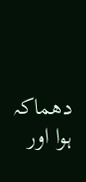دھماکہ ہوا اور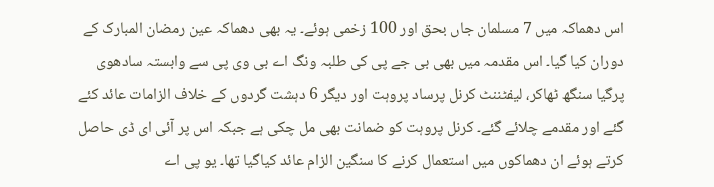اس دھماکہ میں 7 مسلمان جاں بحق اور 100 زخمی ہوئے۔ یہ بھی دھماکہ عین رمضان المبارک کے دوران کیا گیا۔ اس مقدمہ میں بھی بی جے پی کی طلبہ ونگ اے بی وی پی سے وابستہ سادھوی پرگیا سنگھ ٹھاکر، لیفٹننٹ کرنل پرساد پروہت اور دیگر 6 دہشت گردوں کے خلاف الزامات عائد کئے گئے اور مقدمے چلائے گئے۔ کرنل پروہت کو ضمانت بھی مل چکی ہے جبکہ اس پر آئی ای ڈی حاصل کرتے ہوئے ان دھماکوں میں استعمال کرنے کا سنگین الزام عائد کیاگیا تھا۔ یو پی اے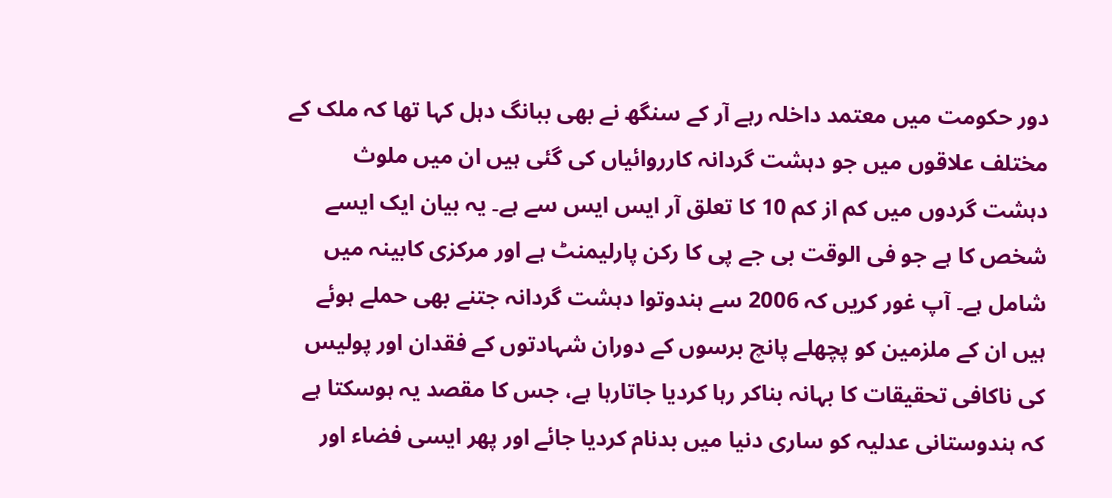دور حکومت میں معتمد داخلہ رہے آر کے سنگھ نے بھی ببانگ دہل کہا تھا کہ ملک کے مختلف علاقوں میں جو دہشت گردانہ کارروائیاں کی گئی ہیں ان میں ملوث دہشت گردوں میں کم از کم 10 کا تعلق آر ایس ایس سے ہے۔ یہ بیان ایک ایسے شخص کا ہے جو فی الوقت بی جے پی کا رکن پارلیمنٹ ہے اور مرکزی کابینہ میں شامل ہے۔ آپ غور کریں کہ 2006 سے ہندوتوا دہشت گردانہ جتنے بھی حملے ہوئے ہیں ان کے ملزمین کو پچھلے پانچ برسوں کے دوران شہادتوں کے فقدان اور پولیس کی ناکافی تحقیقات کا بہانہ بناکر رہا کردیا جاتارہا ہے، جس کا مقصد یہ ہوسکتا ہے کہ ہندوستانی عدلیہ کو ساری دنیا میں بدنام کردیا جائے اور پھر ایسی فضاء اور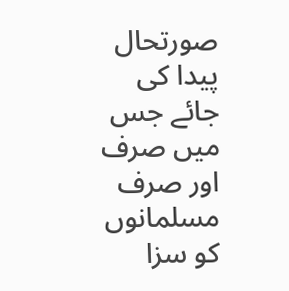صورتحال پیدا کی جائے جس میں صرف اور صرف مسلمانوں کو سزا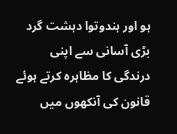ہو اور ہندوتوا دہشت گرد بڑی آسانی سے اپنی درندگی کا مظاہرہ کرتے ہوئے قانون کی آنکھوں میں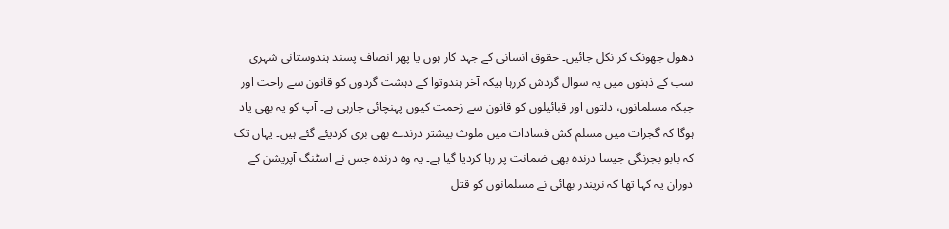دھول جھونک کر نکل جائیں۔ حقوق انسانی کے جہد کار ہوں یا پھر انصاف پسند ہندوستانی شہری سب کے ذہنوں میں یہ سوال گردش کررہا ہیکہ آخر ہندوتوا کے دہشت گردوں کو قانون سے راحت اور جبکہ مسلمانوں، دلتوں اور قبائیلوں کو قانون سے زحمت کیوں پہنچائی جارہی ہے۔ آپ کو یہ بھی یاد ہوگا کہ گجرات میں مسلم کش فسادات میں ملوث بیشتر درندے بھی بری کردیئے گئے ہیں۔ یہاں تک کہ بابو بجرنگی جیسا درندہ بھی ضمانت پر رہا کردیا گیا ہے۔ یہ وہ درندہ جس نے اسٹنگ آپریشن کے دوران یہ کہا تھا کہ نریندر بھائی نے مسلمانوں کو قتل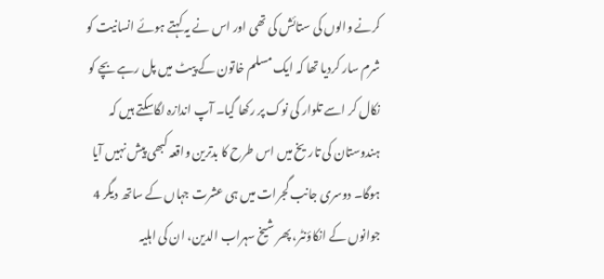کرنے والوں کی ستائش کی تھی اور اس نے یہ کہتے ہوئے انسانیت کو شرم سار کردیا تھا کہ ایک مسلم خاتون کے پیٹ میں پل رہے بچے کو نکال کر اسے تلوار کی نوک پر رکھا گیا۔ آپ اندازہ لگاسکتے ہیں کہ ہندوستان کی تاریخ میں اس طرح کا بدترین واقعہ کبھی پیش نہیں آیا ہوگا۔ دوسری جانب گجرات میں ہی عشرت جہاں کے ساتھ دیگر 4 جوانوں کے انکاؤنٹر، پھر شیخ سہراب الدین، ان کی اہلیہ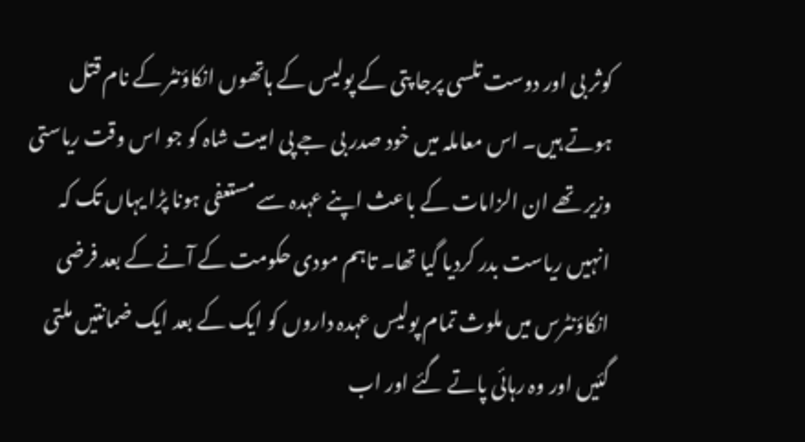کوثر بی اور دوست تلسی پرجا پتی کے پولیس کے ہاتھوں انکاؤنٹر کے نام قتل ہوتے ہیں۔ اس معاملہ میں خود صدر بی جے پی امیت شاہ کو جو اس وقت ریاستی وزیر تھے ان الزامات کے باعث اپنے عہدہ سے مستعفی ہونا پڑا یہاں تک کہ انہیں ریاست بدر کردیا گیا تھا۔ تاہم مودی حکومت کے آنے کے بعد فرضی انکاؤنٹرس میں ملوث تمام پولیس عہدہ داروں کو ایک کے بعد ایک ضمانتیں ملتی گئیں اور وہ رہائی پاتے گئے اور اب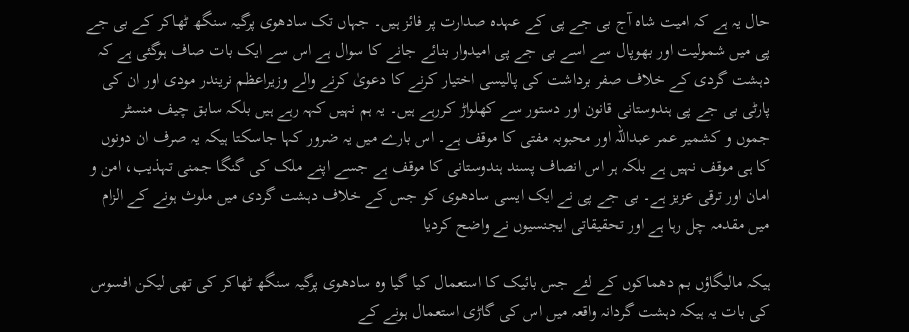حال یہ ہے کہ امیت شاہ آج بی جے پی کے عہدہ صدارت پر فائز ہیں۔ جہاں تک سادھوی پرگیہ سنگھ ٹھاکر کے بی جے پی میں شمولیت اور بھوپال سے اسے بی جے پی امیدوار بنائے جانے کا سوال ہے اس سے ایک بات صاف ہوگئی ہے کہ دہشت گردی کے خلاف صفر برداشت کی پالیسی اختیار کرنے کا دعویٰ کرنے والے وزیراعظم نریندر مودی اور ان کی پارٹی بی جے پی ہندوستانی قانون اور دستور سے کھلواڑ کررہے ہیں۔ یہ ہم نہیں کہہ رہے ہیں بلکہ سابق چیف منسٹر جموں و کشمیر عمر عبداللہ اور محبوبہ مفتی کا موقف ہے۔ اس بارے میں یہ ضرور کہا جاسکتا ہیکہ یہ صرف ان دونوں کا ہی موقف نہیں ہے بلکہ ہر اس انصاف پسند ہندوستانی کا موقف ہے جسے اپنے ملک کی گنگا جمنی تہذیب، امن و امان اور ترقی عزیز ہے۔ بی جے پی نے ایک ایسی سادھوی کو جس کے خلاف دہشت گردی میں ملوث ہونے کے الزام میں مقدمہ چل رہا ہے اور تحقیقاتی ایجنسیوں نے واضح کردیا

ہیکہ مالیگاؤں بم دھماکوں کے لئے جس بائیک کا استعمال کیا گیا وہ سادھوی پرگیہ سنگھ ٹھاکر کی تھی لیکن افسوس کی بات یہ ہیکہ دہشت گردانہ واقعہ میں اس کی گاڑی استعمال ہونے کے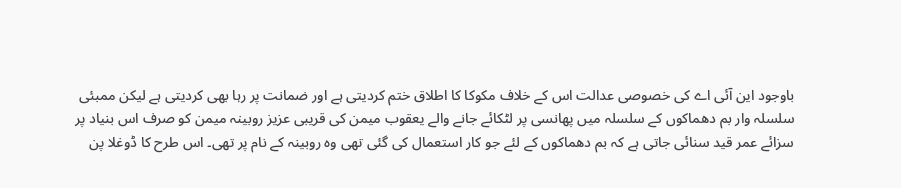باوجود این آئی اے کی خصوصی عدالت اس کے خلاف مکوکا کا اطلاق ختم کردیتی ہے اور ضمانت پر رہا بھی کردیتی ہے لیکن ممبئی سلسلہ وار بم دھماکوں کے سلسلہ میں پھانسی پر لٹکائے جانے والے یعقوب میمن کی قریبی عزیز روبینہ میمن کو صرف اس بنیاد پر سزائے عمر قید سنائی جاتی ہے کہ بم دھماکوں کے لئے جو کار استعمال کی گئی تھی وہ روبینہ کے نام پر تھی۔ اس طرح کا ڈوغلا پن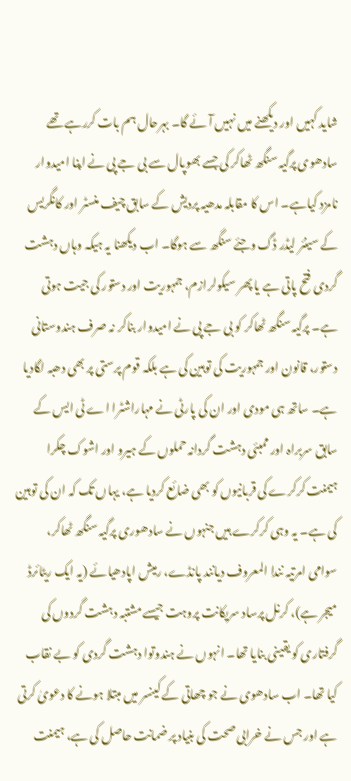شاید کہیں اور دیکھنے میں نہیں آئے گا۔ بہرحال ہم بات کررہے تھے سادھوی پرگیہ سنگھ ٹھاکر کی جسے بھوپال سے بی جے پی نے اپنا امیدوار نامزد کیاہے۔ اس کا مقابلہ مدھیہ پردیش کے سابق چیف منسٹر اور کانگریس کے سینئر لیڈر ڈگ وجئے سنگھ سے ہوگا۔ اب دیکھنا یہ ہیکہ وہاں دہشت گردی فتح پاتی ہے یا پھر سیکولرازم، جمہوریت اور دستور کی جیت ہوتی ہے۔ پرگیہ سنگھ ٹھاکر کو بی جے پی نے امیدوار بناکر نہ صرف ہندوستانی دستور، قانون اور جمہوریت کی توہین کی ہے بلکہ قوم پرستی پر بھی دھبہ لگادیا ہے۔ ساتھ ہی مودی اور ان کی پارٹی نے مہاراشٹرا اے ٹی ایس کے سابق سربراہ اور ممبئی دہشت گردانہ حملوں کے ہیرو اور اشوک چکرا ہیمنت کرکرے کی قربانیوں کو بھی ضائع کردیا ہے، یہاں تک کہ ان کی توہین کی ہے۔ یہ وہی کرکرے ہیں جنہوں نے سادھوری پرگیہ سنگھ ٹھاکر، سوامی امرتیہ نندا المعروف دیانند پانڈے، رمیش اپادھیائے (یہ ایک ریٹائرڈ میجر ہے)، کرنل پرساد سریکانت پروہت جیسے مشتبہ دہشت گردوں کی گرفتاری کو یقینی بنایا تھا۔ انہوں نے ہندوتوا دہشت گردی کو بے نقاب کیا تھا۔ اب سادھوی نے جو چھاتی کے کینسر میں مبتلا ہونے کا دعویٰ کرتی ہے اور جس نے خرابی صحت کی بنیاد پر ضمانت حاصل کی ہے، ہیمنت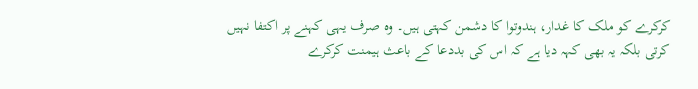کرکرے کو ملک کا غدار، ہندوتوا کا دشمن کہتی ہیں۔ وہ صرف یہی کہنے پر اکتفا نہیں کرتی بلکہ یہ بھی کہہ دیا ہے کہ اس کی بددعا کے باعث ہیمنت کرکرے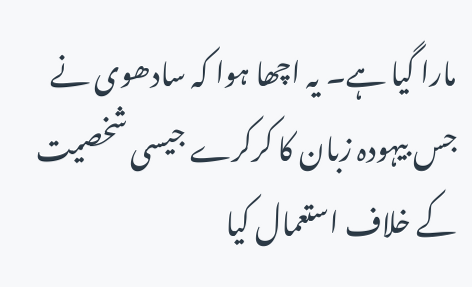مارا گیا ہے۔ یہ اچھا ہوا کہ سادھوی نے جس بیہودہ زبان کا کرکرے جیسی شخصیت کے خلاف استعمال کیا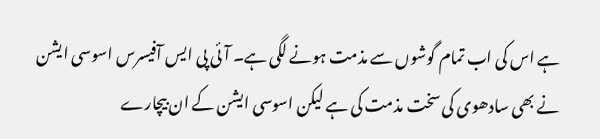ہے اس کی اب تمام گوشوں سے مذمت ہونے لگی ہے۔ آئی پی ایس آفیسرس اسوسی ایشن نے بھی سادھوی کی سخت مذمت کی ہے لیکن اسوسی ایشن کے ان بیچارے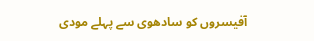آفیسروں کو سادھوی سے پہلے مودی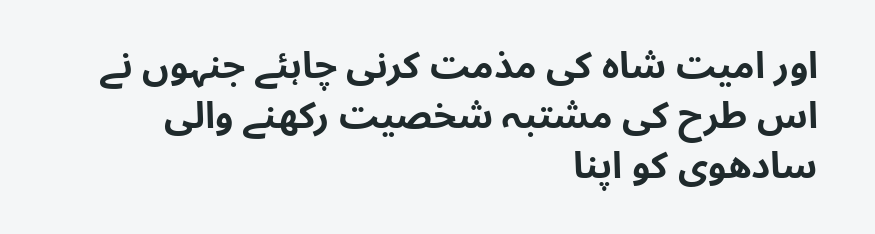اور امیت شاہ کی مذمت کرنی چاہئے جنہوں نے اس طرح کی مشتبہ شخصیت رکھنے والی سادھوی کو اپنا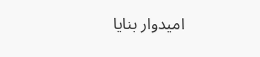امیدوار بنایا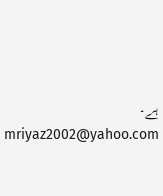ہے۔
mriyaz2002@yahoo.com